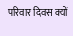परिवार दिवस क्यों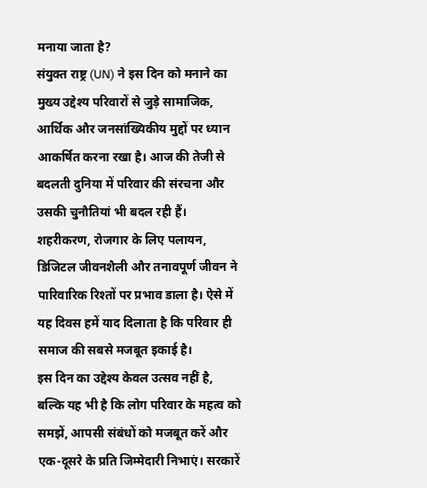मनाया जाता है?
संयुक्त राष्ट्र (UN) ने इस दिन को मनाने का मुख्य उद्देश्य परिवारों से जुड़े सामाजिक, आर्थिक और जनसांख्यिकीय मुद्दों पर ध्यान आकर्षित करना रखा है। आज की तेजी से बदलती दुनिया में परिवार की संरचना और उसकी चुनौतियां भी बदल रही हैं। शहरीकरण, रोजगार के लिए पलायन, डिजिटल जीवनशैली और तनावपूर्ण जीवन ने पारिवारिक रिश्तों पर प्रभाव डाला है। ऐसे में यह दिवस हमें याद दिलाता है कि परिवार ही समाज की सबसे मजबूत इकाई है।
इस दिन का उद्देश्य केवल उत्सव नहीं है, बल्कि यह भी है कि लोग परिवार के महत्व को समझें, आपसी संबंधों को मजबूत करें और एक-दूसरे के प्रति जिम्मेदारी निभाएं। सरकारें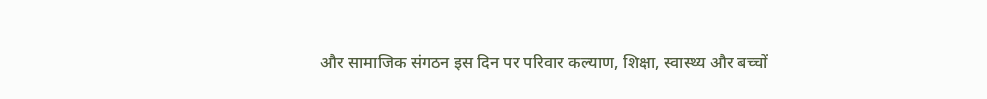और सामाजिक संगठन इस दिन पर परिवार कल्याण, शिक्षा, स्वास्थ्य और बच्चों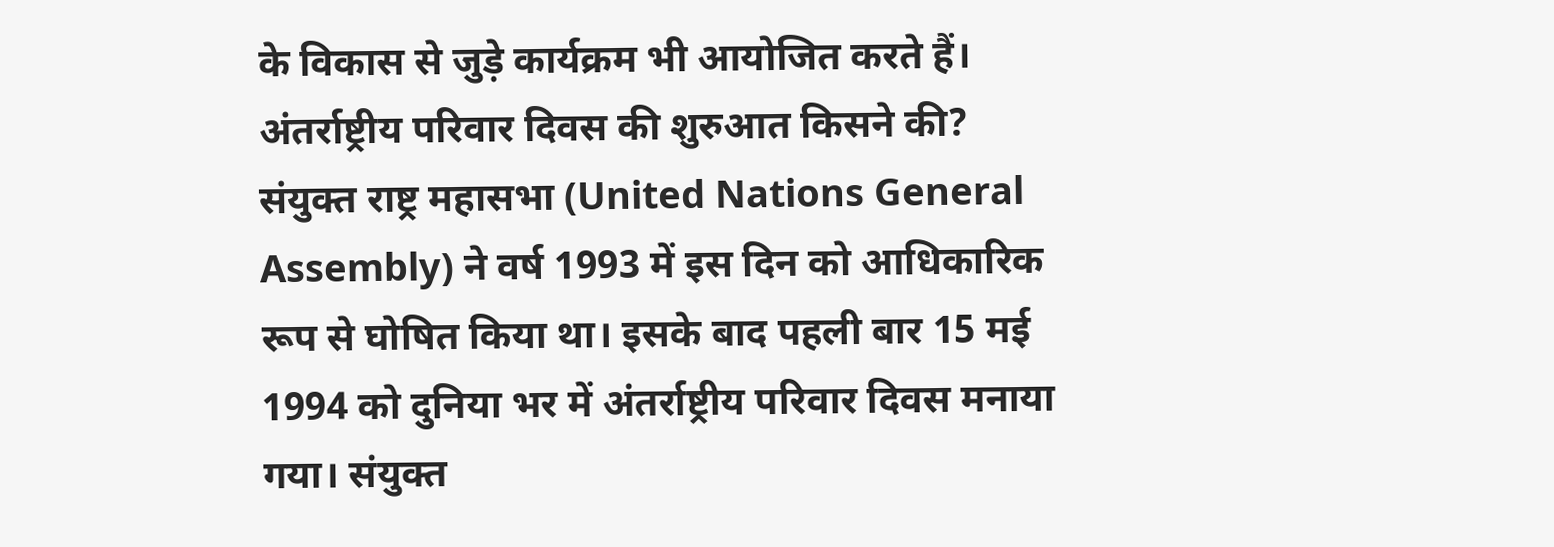के विकास से जुड़े कार्यक्रम भी आयोजित करते हैं।
अंतर्राष्ट्रीय परिवार दिवस की शुरुआत किसने की?
संयुक्त राष्ट्र महासभा (United Nations General Assembly) ने वर्ष 1993 में इस दिन को आधिकारिक रूप से घोषित किया था। इसके बाद पहली बार 15 मई 1994 को दुनिया भर में अंतर्राष्ट्रीय परिवार दिवस मनाया गया। संयुक्त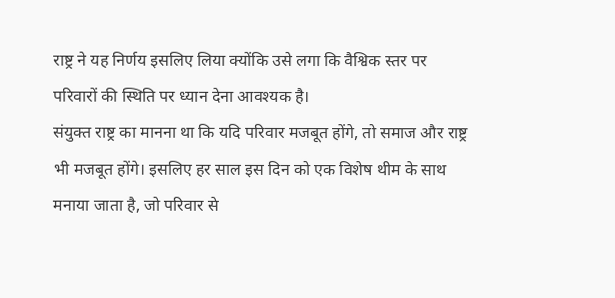राष्ट्र ने यह निर्णय इसलिए लिया क्योंकि उसे लगा कि वैश्विक स्तर पर परिवारों की स्थिति पर ध्यान देना आवश्यक है।
संयुक्त राष्ट्र का मानना था कि यदि परिवार मजबूत होंगे, तो समाज और राष्ट्र भी मजबूत होंगे। इसलिए हर साल इस दिन को एक विशेष थीम के साथ मनाया जाता है, जो परिवार से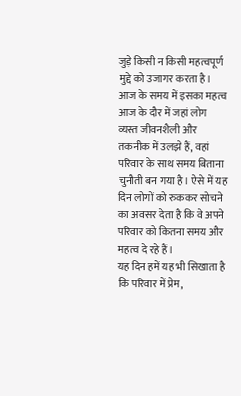जुड़े किसी न किसी महत्वपूर्ण मुद्दे को उजागर करता है।
आज के समय में इसका महत्व
आज के दौर में जहां लोग व्यस्त जीवनशैली और तकनीक में उलझे हैं, वहां परिवार के साथ समय बिताना चुनौती बन गया है। ऐसे में यह दिन लोगों को रुककर सोचने का अवसर देता है कि वे अपने परिवार को कितना समय और महत्व दे रहे हैं।
यह दिन हमें यह भी सिखाता है कि परिवार में प्रेम,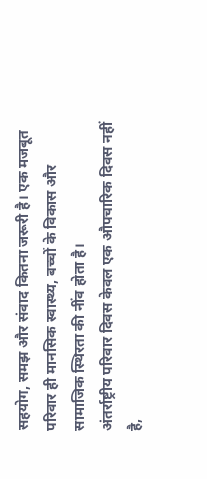सहयोग, समझ और संवाद कितना जरूरी है। एक मजबूत परिवार ही मानसिक स्वास्थ्य, बच्चों के विकास और सामाजिक स्थिरता की नींव होता है।
अंतर्राष्ट्रीय परिवार दिवस केवल एक औपचारिक दिवस नहीं है,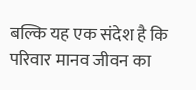बल्कि यह एक संदेश है कि परिवार मानव जीवन का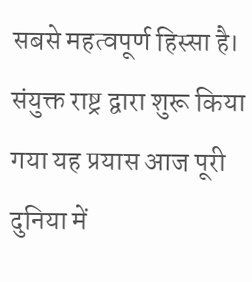सबसे महत्वपूर्ण हिस्सा है। संयुक्त राष्ट्र द्वारा शुरू किया गया यह प्रयास आज पूरी दुनिया में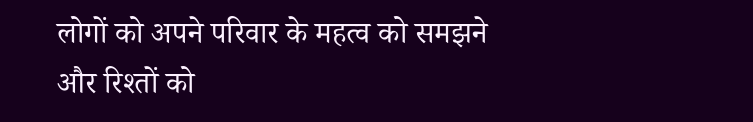लोगों को अपने परिवार के महत्व को समझने और रिश्तों को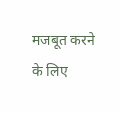मजबूत करने के लिए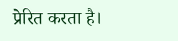प्रेरित करता है।